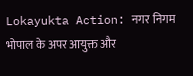Lokayukta Action: नगर निगम भोपाल के अपर आयुक्त और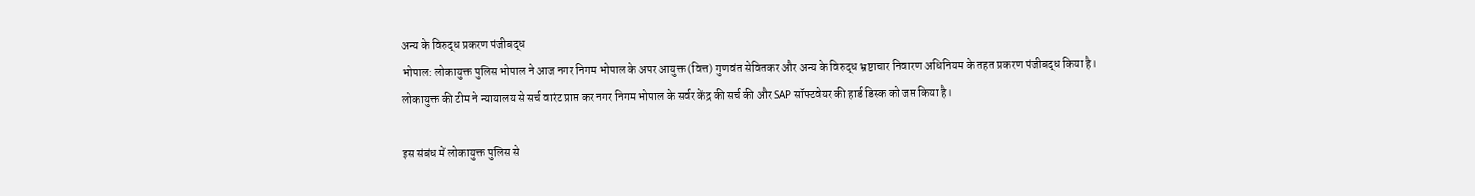अन्य के विरुद्ध प्रकरण पंजीबद्ध
भोपाल: लोकायुक्त पुलिस भोपाल ने आज नगर निगम भोपाल के अपर आयुक्त (वित्त) गुणवंत सेवितकर और अन्य के विरुद्ध भ्रष्टाचार निवारण अधिनियम के तहत प्रकरण पंजीबद्ध किया है।
लोकायुक्त की टीम ने न्यायालय से सर्च वारंट प्राप्त कर नगर निगम भोपाल के सर्वर केंद्र की सर्च की और SAP सॉफ्टवेयर की हार्ड डिस्क को जप्त किया है।

इस संबंध में लोकायुक्त पुलिस से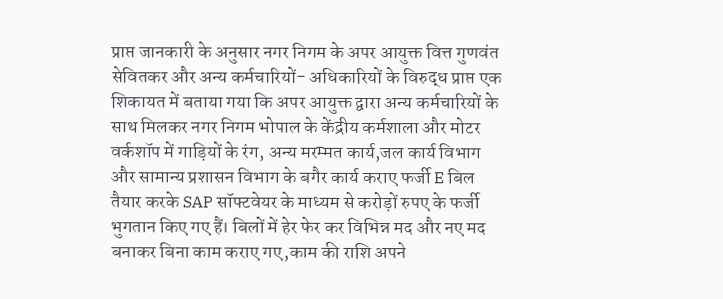प्राप्त जानकारी के अनुसार नगर निगम के अपर आयुक्त वित्त गुणवंत सेवितकर और अन्य कर्मचारियों- अधिकारियों के विरुद्ध प्राप्त एक शिकायत में बताया गया कि अपर आयुक्त द्वारा अन्य कर्मचारियों के साथ मिलकर नगर निगम भोपाल के केंद्रीय कर्मशाला और मोटर वर्कशॉप में गाड़ियों के रंग, अन्य मरम्मत कार्य,जल कार्य विभाग और सामान्य प्रशासन विभाग के बगैर कार्य कराए फर्जी E बिल तैयार करके SAP सॉफ्टवेयर के माध्यम से करोड़ों रुपए के फर्जी भुगतान किए गए हैं। बिलों में हेर फेर कर विभिन्न मद और नए मद बनाकर बिना काम कराए गए,काम की राशि अपने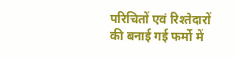परिचितों एवं रिश्तेदारों की बनाई गई फर्मो में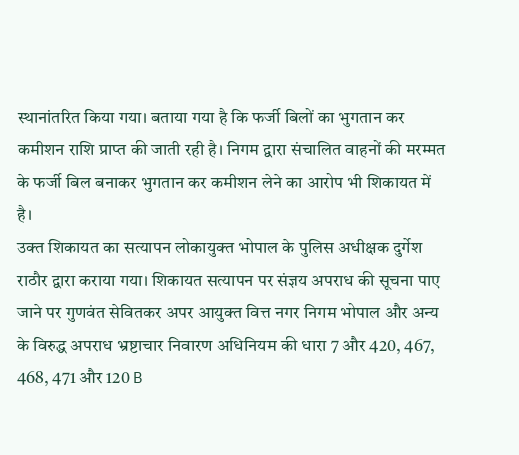स्थानांतरित किया गया। बताया गया है कि फर्जी बिलों का भुगतान कर कमीशन राशि प्राप्त की जाती रही है। निगम द्वारा संचालित वाहनों की मरम्मत के फर्जी बिल बनाकर भुगतान कर कमीशन लेने का आरोप भी शिकायत में है।
उक्त शिकायत का सत्यापन लोकायुक्त भोपाल के पुलिस अधीक्षक दुर्गेश राठौर द्वारा कराया गया। शिकायत सत्यापन पर संज्ञय अपराध की सूचना पाए जाने पर गुणवंत सेवितकर अपर आयुक्त वित्त नगर निगम भोपाल और अन्य के विरुद्ध अपराध भ्रष्टाचार निवारण अधिनियम की धारा 7 और 420, 467, 468, 471 और 120 B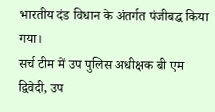भारतीय दंड विधान के अंतर्गत पंजीबद्ध किया गया।
सर्च टीम में उप पुलिस अधीक्षक बी एम द्विवेदी, उप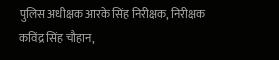पुलिस अधीक्षक आरके सिंह निरीक्षक, निरीक्षक कविंद्र सिंह चौहान,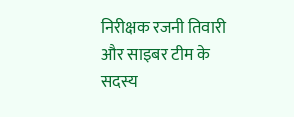निरीक्षक रजनी तिवारी और साइबर टीम के सदस्य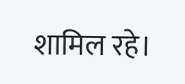शामिल रहे।